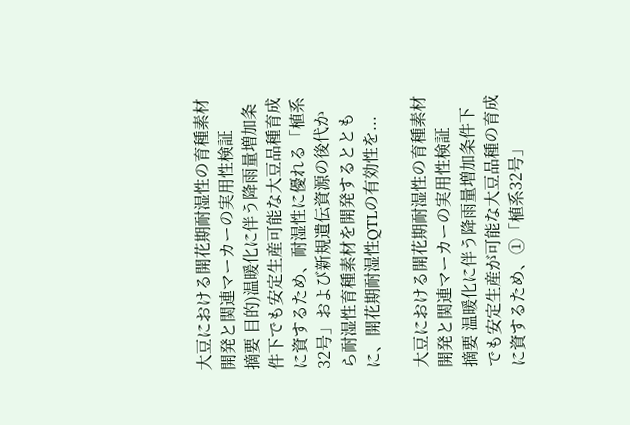大豆における開花期耐湿性の育種素材開発と関連マーカーの実用性検証
摘要 目的)温暖化に伴う降雨量増加条件下でも安定生産可能な大豆品種育成に資するため、耐湿性に優れる「植系32号」および新規遺伝資源の後代から耐湿性育種素材を開発するとともに、開花期耐湿性QTLの有効性を...

大豆における開花期耐湿性の育種素材開発と関連マーカーの実用性検証
摘要 温暖化に伴う降雨量増加条件下でも安定生産が可能な大豆品種の育成に資するため、①「植系32号」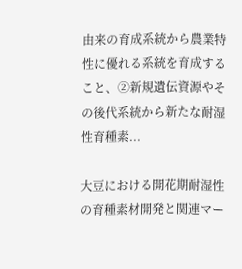由来の育成系統から農業特性に優れる系統を育成すること、②新規遺伝資源やその後代系統から新たな耐湿性育種素...

大豆における開花期耐湿性の育種素材開発と関連マー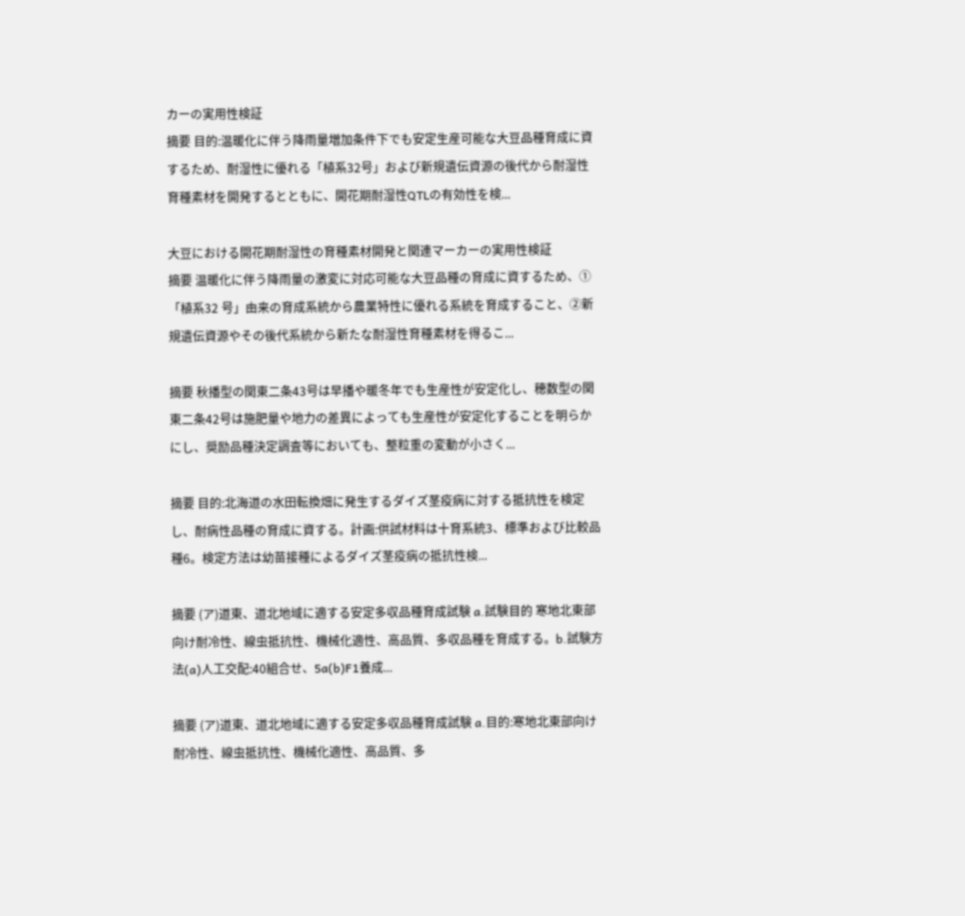カーの実用性検証
摘要 目的:温暖化に伴う降雨量増加条件下でも安定生産可能な大豆品種育成に資するため、耐湿性に優れる「植系32号」および新規遺伝資源の後代から耐湿性育種素材を開発するとともに、開花期耐湿性QTLの有効性を検...

大豆における開花期耐湿性の育種素材開発と関連マーカーの実用性検証
摘要 温暖化に伴う降雨量の激変に対応可能な大豆品種の育成に資するため、①「植系32 号」由来の育成系統から農業特性に優れる系統を育成すること、②新規遺伝資源やその後代系統から新たな耐湿性育種素材を得るこ...

摘要 秋播型の関東二条43号は早播や暖冬年でも生産性が安定化し、穂数型の関東二条42号は施肥量や地力の差異によっても生産性が安定化することを明らかにし、奨励品種決定調査等においても、整粒重の変動が小さく...

摘要 目的:北海道の水田転換畑に発生するダイズ茎疫病に対する抵抗性を検定し、耐病性品種の育成に資する。計画:供試材料は十育系統3、標準および比較品種6。検定方法は幼苗接種によるダイズ茎疫病の抵抗性検...

摘要 (ア)道東、道北地域に適する安定多収品種育成試験 a.試験目的 寒地北東部向け耐冷性、線虫抵抗性、機械化適性、高品質、多収品種を育成する。b.試験方法(a)人工交配:40組合せ、5a(b)F1養成...

摘要 (ア)道東、道北地域に適する安定多収品種育成試験 a.目的:寒地北東部向け耐冷性、線虫抵抗性、機械化適性、高品質、多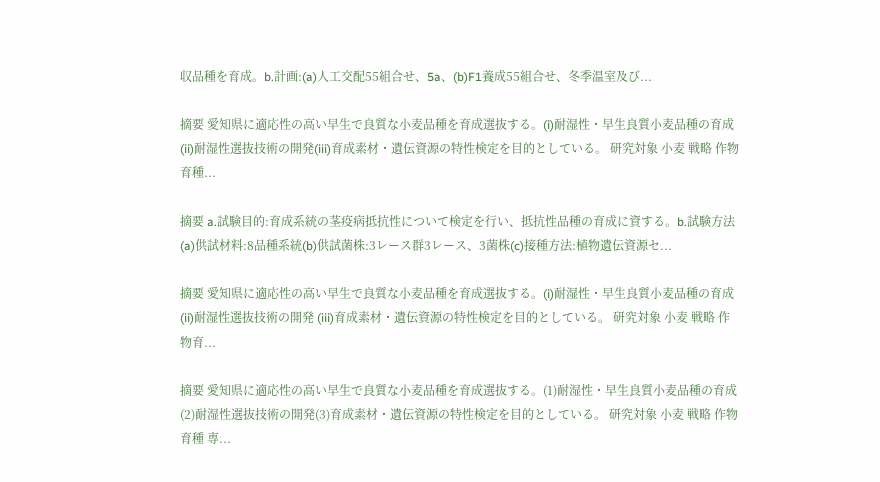収品種を育成。b.計画:(a)人工交配55組合せ、5a、(b)F1養成55組合せ、冬季温室及び...

摘要 愛知県に適応性の高い早生で良質な小麦品種を育成選抜する。(i)耐湿性・早生良質小麦品種の育成(ii)耐湿性選抜技術の開発(iii)育成素材・遺伝資源の特性検定を目的としている。 研究対象 小麦 戦略 作物育種...

摘要 a.試験目的:育成系統の茎疫病抵抗性について検定を行い、抵抗性品種の育成に資する。b.試験方法(a)供試材料:8品種系統(b)供試菌株:3レース群3レース、3菌株(c)接種方法:植物遺伝資源セ...

摘要 愛知県に適応性の高い早生で良質な小麦品種を育成選抜する。(i)耐湿性・早生良質小麦品種の育成 (ii)耐湿性選抜技術の開発 (iii)育成素材・遺伝資源の特性検定を目的としている。 研究対象 小麦 戦略 作物育...

摘要 愛知県に適応性の高い早生で良質な小麦品種を育成選抜する。(1)耐湿性・早生良質小麦品種の育成(2)耐湿性選抜技術の開発(3)育成素材・遺伝資源の特性検定を目的としている。 研究対象 小麦 戦略 作物育種 専...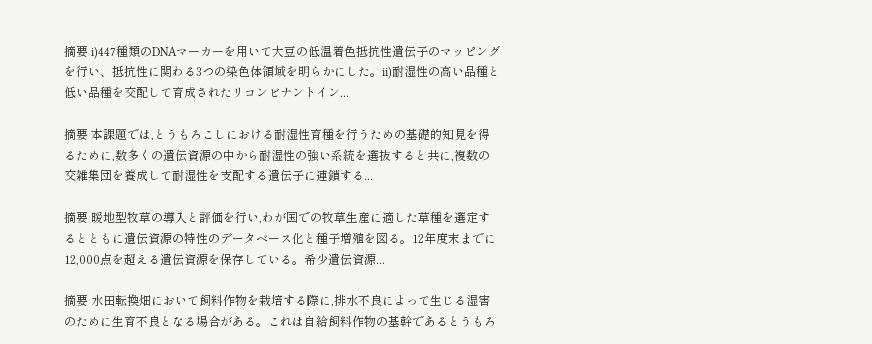摘要 i)447種類のDNAマーカーを用いて大豆の低温着色抵抗性遺伝子のマッピングを行い、抵抗性に関わる3つの染色体領域を明らかにした。ii)耐湿性の高い品種と低い品種を交配して育成されたリコンビナントイン...

摘要 本課題では,とうもろこしにおける耐湿性育種を行うための基礎的知見を得るために,数多くの遺伝資源の中から耐湿性の強い系統を選抜すると共に,複数の交雑集団を養成して耐湿性を支配する遺伝子に連鎖する...

摘要 暖地型牧草の導入と評価を行い,わが国での牧草生産に適した草種を選定するとともに遺伝資源の特性のデータベース化と種子増殖を図る。12年度末までに12,000点を超える遺伝資源を保存している。希少遺伝資源...

摘要 水田転換畑において飼料作物を栽培する際に,排水不良によって生じる湿害のために生育不良となる場合がある。これは自給飼料作物の基幹であるとうもろ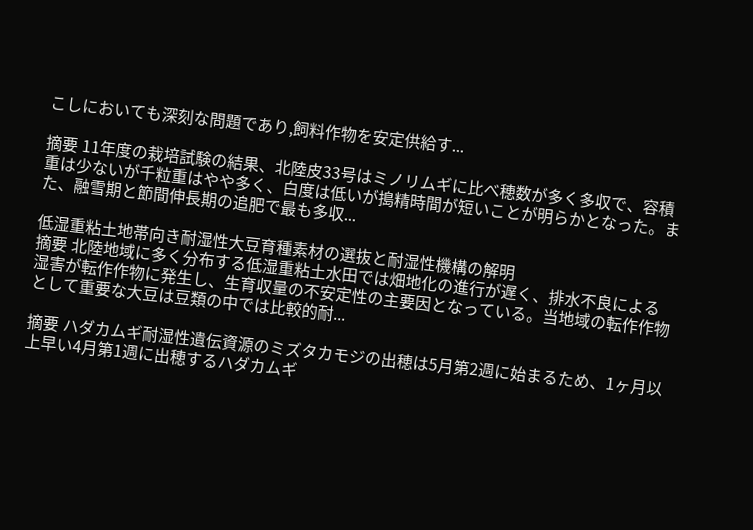こしにおいても深刻な問題であり,飼料作物を安定供給す...

摘要 11年度の栽培試験の結果、北陸皮33号はミノリムギに比べ穂数が多く多収で、容積重は少ないが千粒重はやや多く、白度は低いが搗精時間が短いことが明らかとなった。また、融雪期と節間伸長期の追肥で最も多収...

低湿重粘土地帯向き耐湿性大豆育種素材の選抜と耐湿性機構の解明
摘要 北陸地域に多く分布する低湿重粘土水田では畑地化の進行が遅く、排水不良による湿害が転作作物に発生し、生育収量の不安定性の主要因となっている。当地域の転作作物として重要な大豆は豆類の中では比較的耐...

摘要 ハダカムギ耐湿性遺伝資源のミズタカモジの出穂は5月第2週に始まるため、1ヶ月以上早い4月第1週に出穂するハダカムギ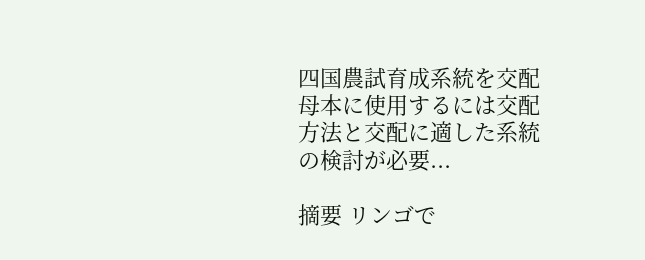四国農試育成系統を交配母本に使用するには交配方法と交配に適した系統の検討が必要...

摘要 リンゴで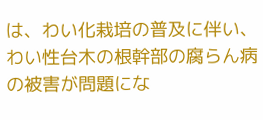は、わい化栽培の普及に伴い、わい性台木の根幹部の腐らん病の被害が問題にな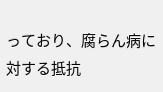っており、腐らん病に対する抵抗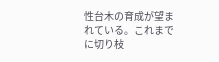性台木の育成が望まれている。これまでに切り枝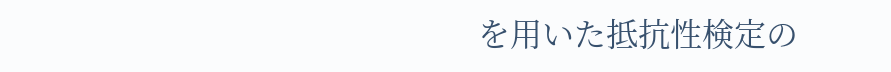を用いた抵抗性検定の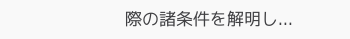際の諸条件を解明し...